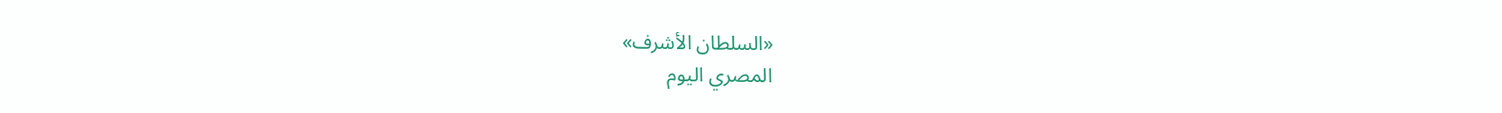«السلطان الأشرف»
المصري اليوم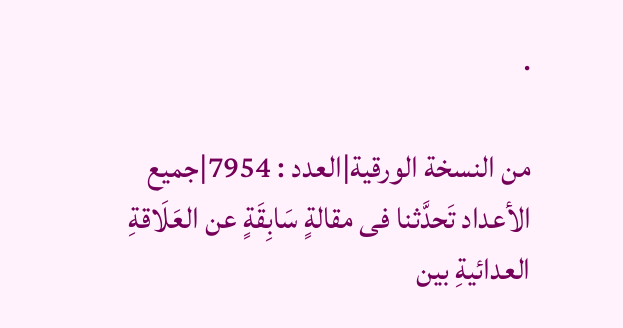·

من النسخة الورقية|العدد : 7954|جميع الأعداد تَحدَّثنا فى مقالةٍ سَابِقَةٍ عن العَلَاقةِ العدائيةِ بين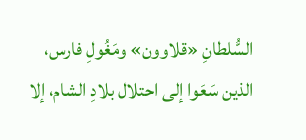السُّلطانِ «قلاوون» ومَغُولِ فارس، الذين سَعَوا إلى احتلال بلادِ الشام، إلا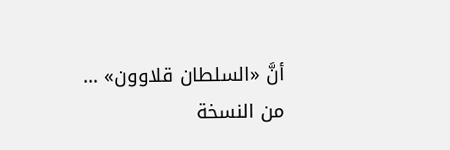أنَّ «السلطان قلاوون» …
من النسخة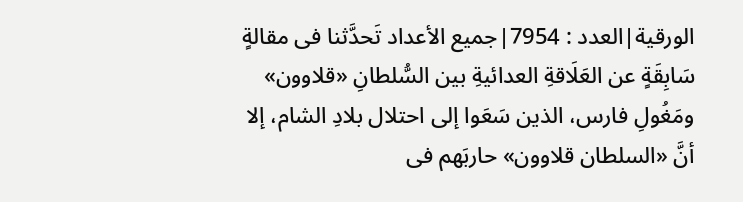الورقية|العدد : 7954|جميع الأعداد تَحدَّثنا فى مقالةٍ سَابِقَةٍ عن العَلَاقةِ العدائيةِ بين السُّلطانِ «قلاوون» ومَغُولِ فارس، الذين سَعَوا إلى احتلال بلادِ الشام، إلا أنَّ «السلطان قلاوون» حاربَهم فى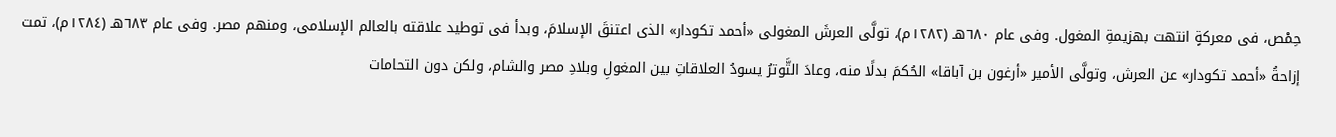حِمْص، فى معركةٍ انتهت بهزيمةِ المغول. وفى عام ٦٨٠هـ (١٢٨٢م)، تولَّى العرشَ المغولى «أحمد تكودار» الذى اعتنقَ الإسلامَ، وبدأ فى توطيد علاقته بالعالم الإسلامى، ومنهم مصر. وفى عام ٦٨٣هـ (١٢٨٤م)، تمت إزاحةُ «أحمد تكودار» عن العرش، وتولَّى الأمير «أرغون بن آباقا» الحُكمَ بدلًا منه، وعادَ التَّوترُ يسودُ العلاقاتِ بين المغولِ وبلادِ مصر والشام، ولكن دون التحامات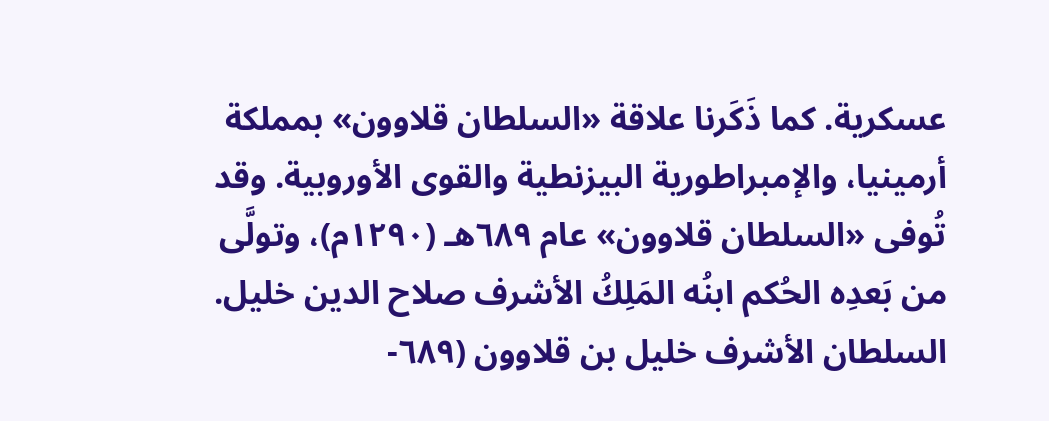عسكرية. كما ذَكَرنا علاقة «السلطان قلاوون» بمملكة أرمينيا، والإمبراطورية البيزنطية والقوى الأوروبية. وقد تُوفى «السلطان قلاوون» عام ٦٨٩هـ (١٢٩٠م)، وتولَّى من بَعدِه الحُكم ابنُه المَلِكُ الأشرف صلاح الدين خليل. السلطان الأشرف خليل بن قلاوون (٦٨٩-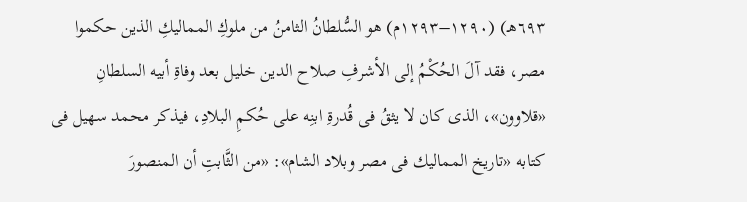٦٩٣هـ) (١٢٩٠–١٢٩٣م) هو السُّلطانُ الثامنُ من ملوكِ المماليكِ الذين حكموا مصر، فقد آلَ الحُكْمُ إلى الأشرفِ صلاح الدين خليل بعد وفاةِ أبيه السلطانِ «قلاوون»، الذى كان لا يثقُ فى قُدرةِ ابنِه على حُكمِ البلادِ، فيذكر محمد سهيل فى كتابه «تاريخ المماليك فى مصر وبلاد الشام»: «من الثَّابتِ أن المنصورَ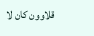قلاوون كان لا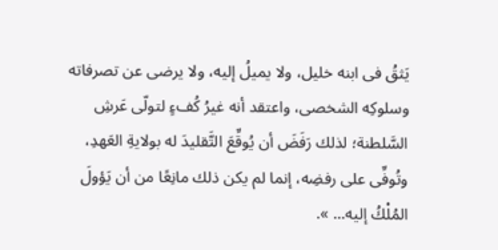يَثقُ فى ابنه خليل، ولا يميلُ إليه، ولا يرضى عن تصرفاته وسلوكِه الشخصى، واعتقد أنه غيرُ كُفءٍ لتولّى عَرشِ السَّلطنة؛ لذلك رَفَضَ أن يُوقِّعَ التَّقليدَ له بولايةِ العَهدِ، وتُوفِّى على رفضِه، إنما لم يكن ذلك مانِعًا من أن يَؤولَ المُلْكُ إليه... ».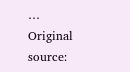…
Original source: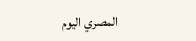المصري اليوم